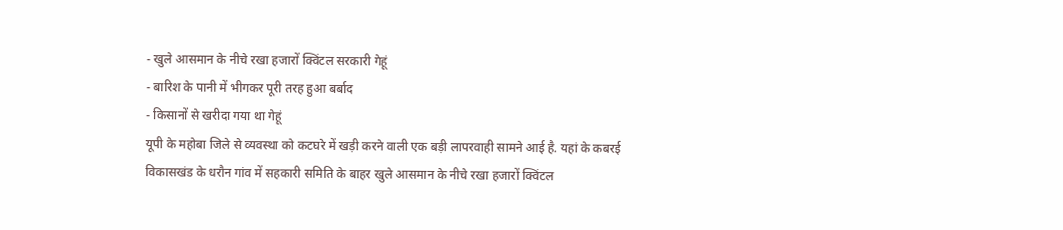- खुले आसमान के नीचे रखा हजारों क्विंटल सरकारी गेहूं
- बारिश के पानी में भीगकर पूरी तरह हुआ बर्बाद
- किसानों से खरीदा गया था गेहूं
यूपी के महोबा जिले से व्यवस्था को कटघरे में खड़ी करने वाली एक बड़ी लापरवाही सामने आई है. यहां के कबरई विकासखंड के धरौन गांव में सहकारी समिति के बाहर खुले आसमान के नीचे रखा हजारों क्विंटल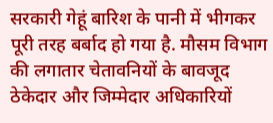सरकारी गेहूं बारिश के पानी में भीगकर पूरी तरह बर्बाद हो गया है. मौसम विभाग की लगातार चेतावनियों के बावजूद ठेकेदार और जिम्मेदार अधिकारियों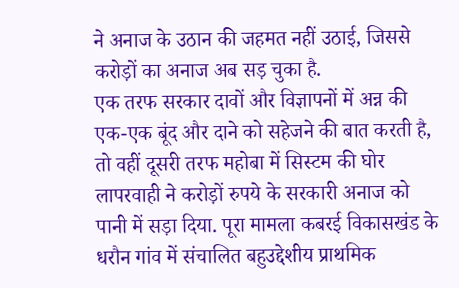ने अनाज के उठान की जहमत नहीं उठाई, जिससे करोड़ों का अनाज अब सड़ चुका है.
एक तरफ सरकार दावों और विज्ञापनों में अन्न की एक-एक बूंद और दाने को सहेजने की बात करती है, तो वहीं दूसरी तरफ महोबा में सिस्टम की घोर लापरवाही ने करोड़ों रुपये के सरकारी अनाज को पानी में सड़ा दिया. पूरा मामला कबरई विकासखंड के धरौन गांव में संचालित बहुउद्देशीय प्राथमिक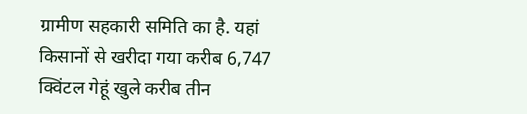ग्रामीण सहकारी समिति का है. यहां किसानों से खरीदा गया करीब 6,747 क्विंटल गेहूं खुले करीब तीन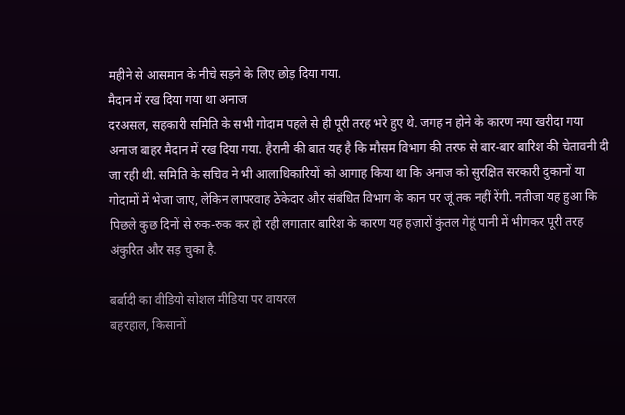महीने से आसमान के नीचे सड़ने के लिए छोड़ दिया गया.
मैदान में रख दिया गया था अनाज
दरअसल, सहकारी समिति के सभी गोदाम पहले से ही पूरी तरह भरे हुए थे. जगह न होने के कारण नया खरीदा गया अनाज बाहर मैदान में रख दिया गया. हैरानी की बात यह है कि मौसम विभाग की तरफ से बार-बार बारिश की चेतावनी दी जा रही थी. समिति के सचिव ने भी आलाधिकारियों को आगाह किया था कि अनाज को सुरक्षित सरकारी दुकानों या गोदामों में भेजा जाए, लेकिन लापरवाह ठेकेदार और संबंधित विभाग के कान पर जूं तक नहीं रेंगी. नतीजा यह हुआ कि पिछले कुछ दिनों से रुक-रुक कर हो रही लगातार बारिश के कारण यह हज़ारों कुंतल गेहूं पानी में भीगकर पूरी तरह अंकुरित और सड़ चुका है.

बर्बादी का वीडियो सोशल मीडिया पर वायरल
बहरहाल, किसानों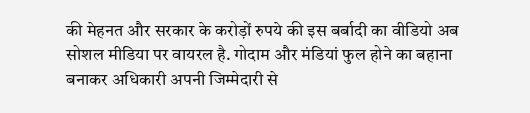की मेहनत और सरकार के करोड़ों रुपये की इस बर्बादी का वीडियो अब सोशल मीडिया पर वायरल है. गोदाम और मंडियां फुल होने का बहाना बनाकर अधिकारी अपनी जिम्मेदारी से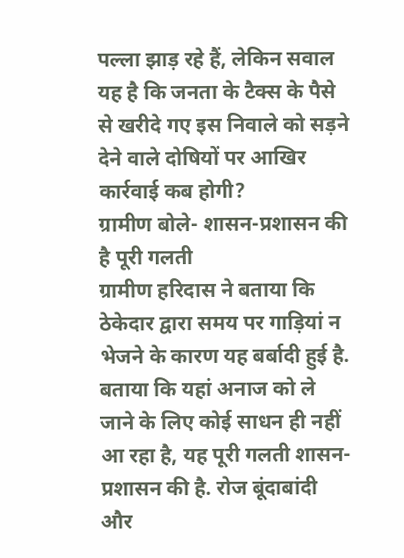पल्ला झाड़ रहे हैं, लेकिन सवाल यह है कि जनता के टैक्स के पैसे से खरीदे गए इस निवाले को सड़ने देने वाले दोषियों पर आखिर कार्रवाई कब होगी?
ग्रामीण बोले- शासन-प्रशासन की है पूरी गलती
ग्रामीण हरिदास ने बताया कि ठेकेदार द्वारा समय पर गाड़ियां न भेजने के कारण यह बर्बादी हुई है. बताया कि यहां अनाज को ले जाने के लिए कोई साधन ही नहीं आ रहा है, यह पूरी गलती शासन-प्रशासन की है. रोज बूंदाबांदी और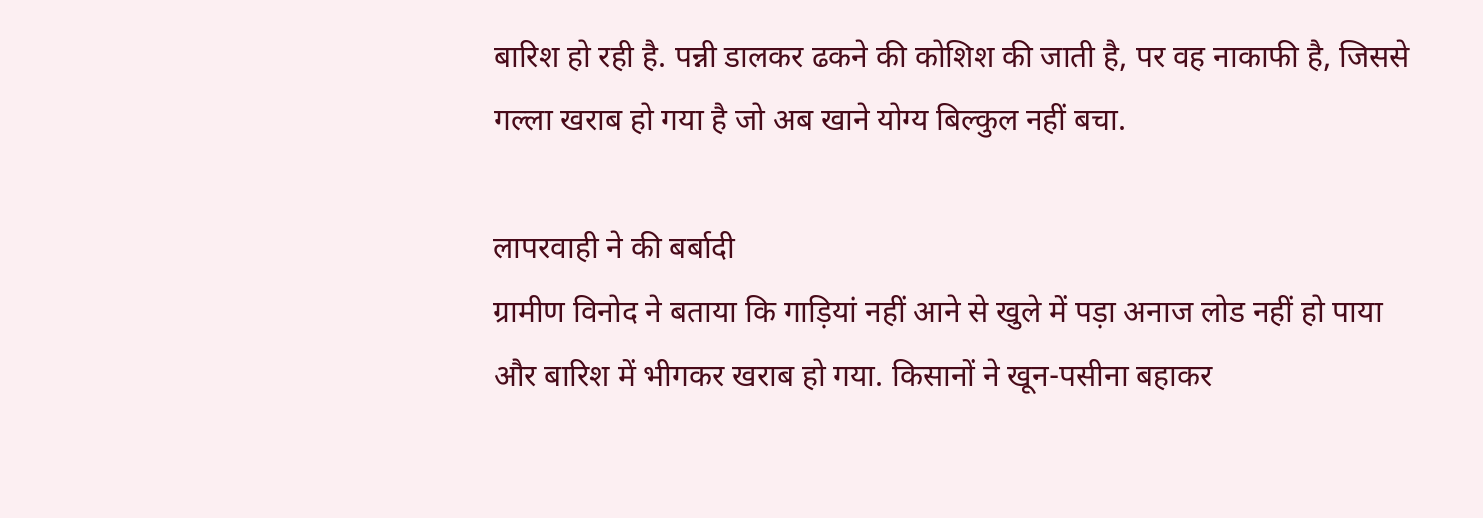बारिश हो रही है. पन्नी डालकर ढकने की कोशिश की जाती है, पर वह नाकाफी है, जिससे गल्ला खराब हो गया है जो अब खाने योग्य बिल्कुल नहीं बचा.

लापरवाही ने की बर्बादी
ग्रामीण विनोद ने बताया कि गाड़ियां नहीं आने से खुले में पड़ा अनाज लोड नहीं हो पाया और बारिश में भीगकर खराब हो गया. किसानों ने खून-पसीना बहाकर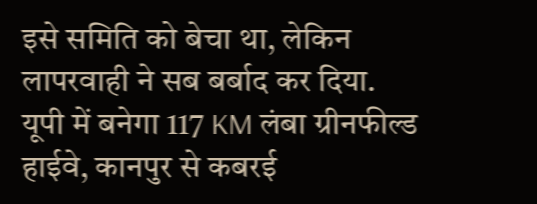इसे समिति को बेचा था, लेकिन लापरवाही ने सब बर्बाद कर दिया.
यूपी में बनेगा 117 KM लंबा ग्रीनफील्ड हाईवे, कानपुर से कबरई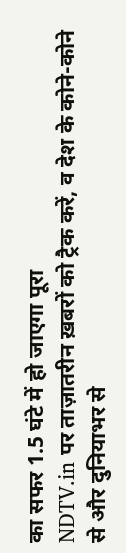का सफर 1.5 घंटे में हो जाएगा पूरा
NDTV.in पर ताज़ातरीन ख़बरों को ट्रैक करें, व देश के कोने-कोने से और दुनियाभर से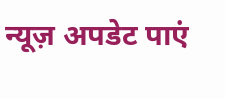न्यूज़ अपडेट पाएं